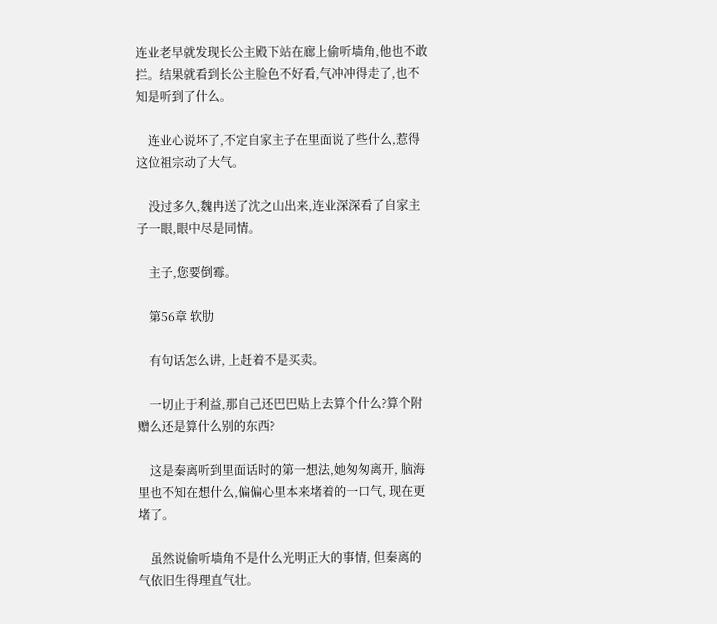连业老早就发现长公主殿下站在廊上偷听墙角,他也不敢拦。结果就看到长公主脸色不好看,气冲冲得走了,也不知是听到了什么。

    连业心说坏了,不定自家主子在里面说了些什么,惹得这位祖宗动了大气。

    没过多久,魏冉送了沈之山出来,连业深深看了自家主子一眼,眼中尽是同情。

    主子,您要倒霉。

    第56章 软肋

    有句话怎么讲, 上赶着不是买卖。

    一切止于利益,那自己还巴巴贴上去算个什么?算个附赠么还是算什么别的东西?

    这是秦离听到里面话时的第一想法,她匆匆离开, 脑海里也不知在想什么,偏偏心里本来堵着的一口气, 现在更堵了。

    虽然说偷听墙角不是什么光明正大的事情, 但秦离的气依旧生得理直气壮。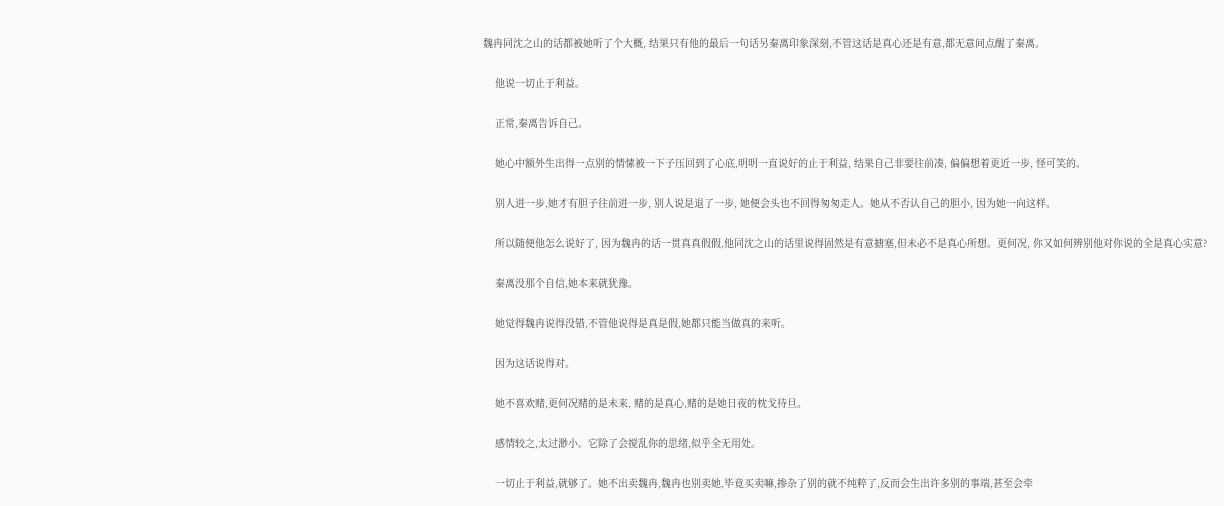魏冉同沈之山的话都被她听了个大概, 结果只有他的最后一句话另秦离印象深刻,不管这话是真心还是有意,都无意间点醒了秦离。

    他说一切止于利益。

    正常,秦离告诉自己。

    她心中额外生出得一点别的情愫被一下子压回到了心底,明明一直说好的止于利益, 结果自己非要往前凑, 偏偏想着更近一步, 怪可笑的。

    别人进一步,她才有胆子往前进一步, 别人说是退了一步, 她便会头也不回得匆匆走人。她从不否认自己的胆小, 因为她一向这样。

    所以随便他怎么说好了, 因为魏冉的话一贯真真假假,他同沈之山的话里说得固然是有意搪塞,但未必不是真心所想。更何况, 你又如何辨别他对你说的全是真心实意?

    秦离没那个自信,她本来就犹豫。

    她觉得魏冉说得没错,不管他说得是真是假,她都只能当做真的来听。

    因为这话说得对。

    她不喜欢赌,更何况赌的是未来, 赌的是真心,赌的是她日夜的枕戈待旦。

    感情较之,太过渺小。它除了会搅乱你的思绪,似乎全无用处。

    一切止于利益,就够了。她不出卖魏冉,魏冉也别卖她,毕竟买卖嘛,掺杂了别的就不纯粹了,反而会生出许多别的事端,甚至会牵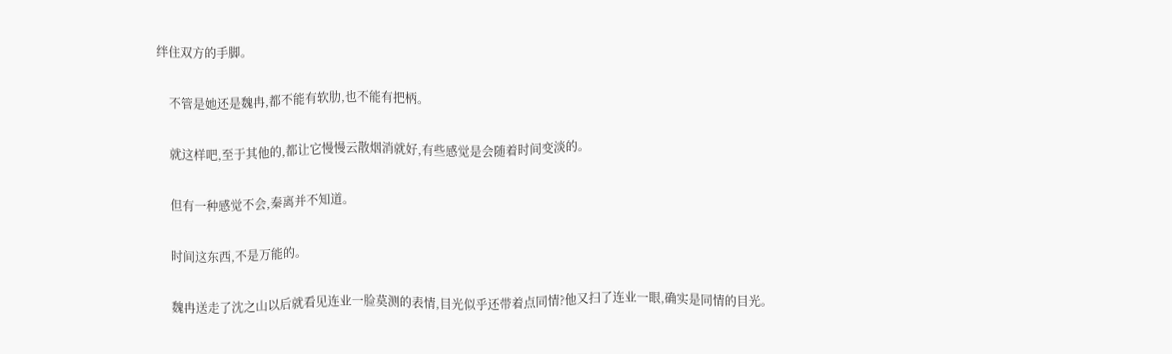绊住双方的手脚。

    不管是她还是魏冉,都不能有软肋,也不能有把柄。

    就这样吧,至于其他的,都让它慢慢云散烟消就好,有些感觉是会随着时间变淡的。

    但有一种感觉不会,秦离并不知道。

    时间这东西,不是万能的。

    魏冉送走了沈之山以后就看见连业一脸莫测的表情,目光似乎还带着点同情?他又扫了连业一眼,确实是同情的目光。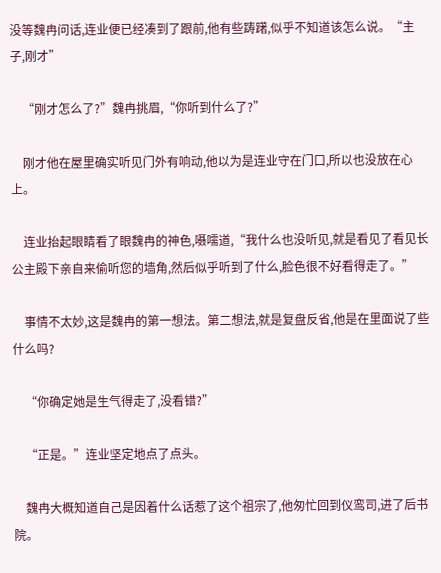没等魏冉问话,连业便已经凑到了跟前,他有些踌躇,似乎不知道该怎么说。“主子,刚才”

    “刚才怎么了?”魏冉挑眉,“你听到什么了?”

    刚才他在屋里确实听见门外有响动,他以为是连业守在门口,所以也没放在心上。

    连业抬起眼睛看了眼魏冉的神色,嗫嚅道,“我什么也没听见,就是看见了看见长公主殿下亲自来偷听您的墙角,然后似乎听到了什么,脸色很不好看得走了。”

    事情不太妙,这是魏冉的第一想法。第二想法,就是复盘反省,他是在里面说了些什么吗?

    “你确定她是生气得走了,没看错?”

    “正是。”连业坚定地点了点头。

    魏冉大概知道自己是因着什么话惹了这个祖宗了,他匆忙回到仪鸾司,进了后书院。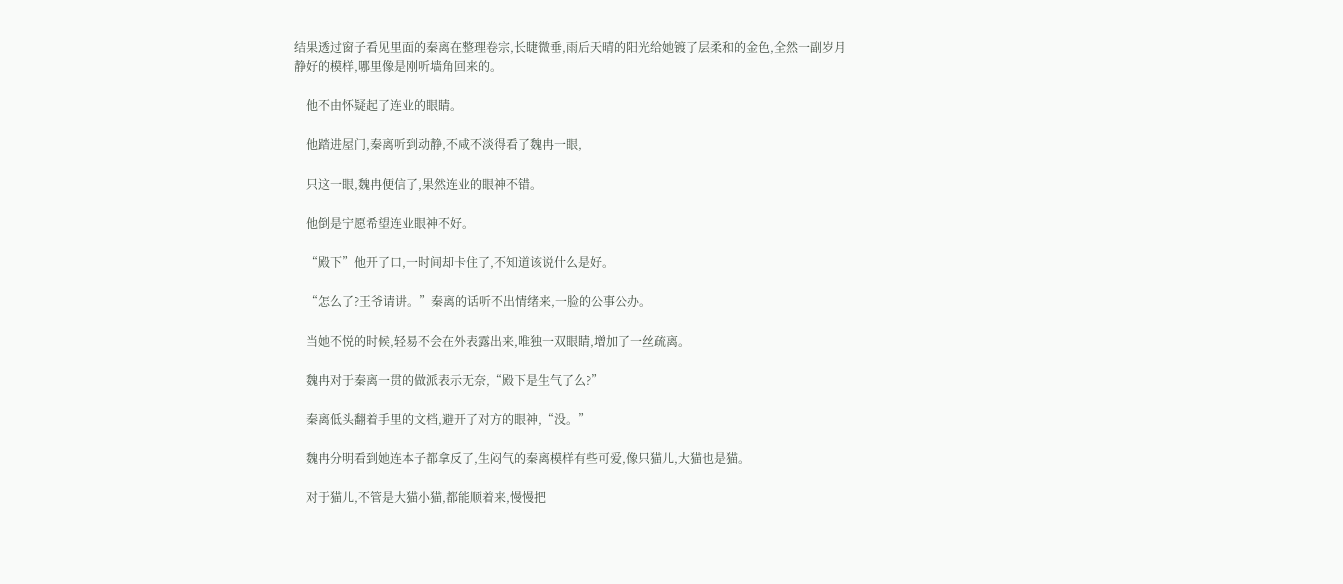结果透过窗子看见里面的秦离在整理卷宗,长睫微垂,雨后天晴的阳光给她镀了层柔和的金色,全然一副岁月静好的模样,哪里像是刚听墙角回来的。

    他不由怀疑起了连业的眼睛。

    他踏进屋门,秦离听到动静,不咸不淡得看了魏冉一眼,

    只这一眼,魏冉便信了,果然连业的眼神不错。

    他倒是宁愿希望连业眼神不好。

    “殿下”他开了口,一时间却卡住了,不知道该说什么是好。

    “怎么了?王爷请讲。”秦离的话听不出情绪来,一脸的公事公办。

    当她不悦的时候,轻易不会在外表露出来,唯独一双眼睛,增加了一丝疏离。

    魏冉对于秦离一贯的做派表示无奈,“殿下是生气了么?”

    秦离低头翻着手里的文档,避开了对方的眼神,“没。”

    魏冉分明看到她连本子都拿反了,生闷气的秦离模样有些可爱,像只猫儿,大猫也是猫。

    对于猫儿,不管是大猫小猫,都能顺着来,慢慢把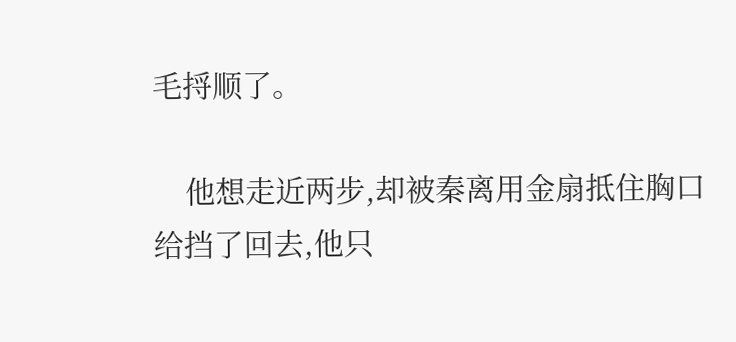毛捋顺了。

    他想走近两步,却被秦离用金扇抵住胸口给挡了回去,他只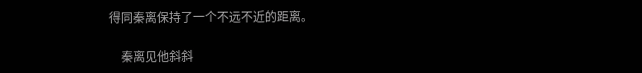得同秦离保持了一个不远不近的距离。

    秦离见他斜斜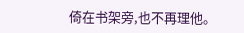倚在书架旁,也不再理他。